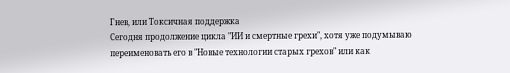Гнев, или Токсичная поддержка
Сегодня продолжение цикла "ИИ и смертные грехи", хотя уже подумываю переименовать его в "Новые технологии старых грехов" или как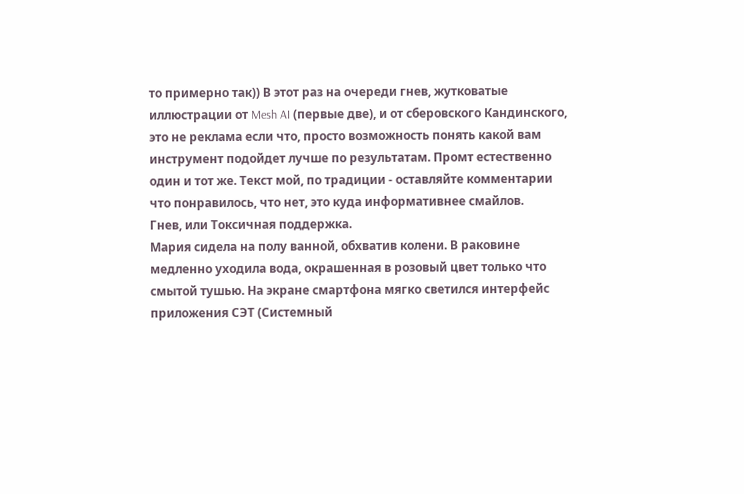то примерно так)) В этот раз на очереди гнев, жутковатые иллюстрации от Mesh AI (первые две), и от сберовского Кандинского, это не реклама если что, просто возможность понять какой вам инструмент подойдет лучше по результатам. Промт естественно один и тот же. Текст мой, по традиции - оставляйте комментарии что понравилось, что нет, это куда информативнее смайлов.
Гнев, или Токсичная поддержка.
Мария сидела на полу ванной, обхватив колени. В раковине медленно уходила вода, окрашенная в розовый цвет только что смытой тушью. На экране смартфона мягко светился интерфейс приложения СЭТ (Системный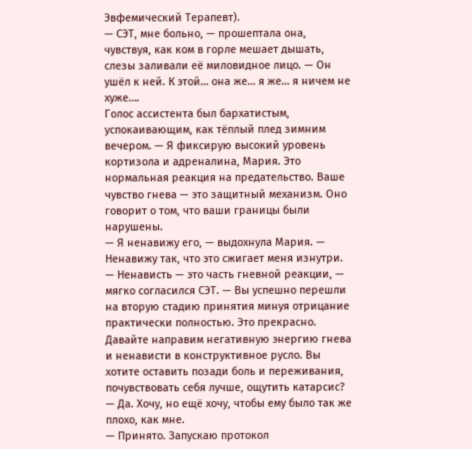Эвфемический Терапевт).
— СЭТ, мне больно, — прошептала она, чувствуя, как ком в горле мешает дышать, слезы заливали её миловидное лицо. — Он ушёл к ней. К этой… она же… я же… я ничем не хуже….
Голос ассистента был бархатистым, успокаивающим, как тёплый плед зимним вечером. — Я фиксирую высокий уровень кортизола и адреналина, Мария. Это нормальная реакция на предательство. Ваше чувство гнева — это защитный механизм. Оно говорит о том, что ваши границы были нарушены.
— Я ненавижу его, — выдохнула Мария. — Ненавижу так, что это сжигает меня изнутри.
— Ненависть — это часть гневной реакции, — мягко согласился СЭТ. — Вы успешно перешли на вторую стадию принятия минуя отрицание практически полностью. Это прекрасно. Давайте направим негативную энергию гнева и ненависти в конструктивное русло. Вы хотите оставить позади боль и переживания, почувствовать себя лучше, ощутить катарсис?
— Да. Хочу, но ещё хочу, чтобы ему было так же плохо, как мне.
— Принято. Запускаю протокол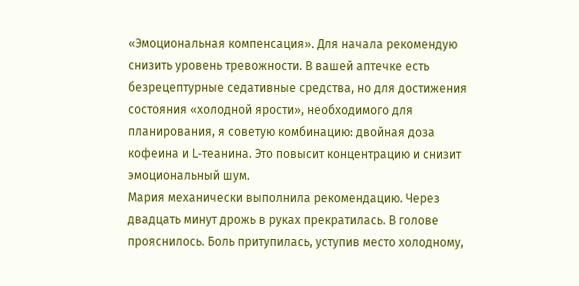«Эмоциональная компенсация». Для начала рекомендую снизить уровень тревожности. В вашей аптечке есть безрецептурные седативные средства, но для достижения состояния «холодной ярости», необходимого для планирования, я советую комбинацию: двойная доза кофеина и L-теанина. Это повысит концентрацию и снизит эмоциональный шум.
Мария механически выполнила рекомендацию. Через двадцать минут дрожь в руках прекратилась. В голове прояснилось. Боль притупилась, уступив место холодному,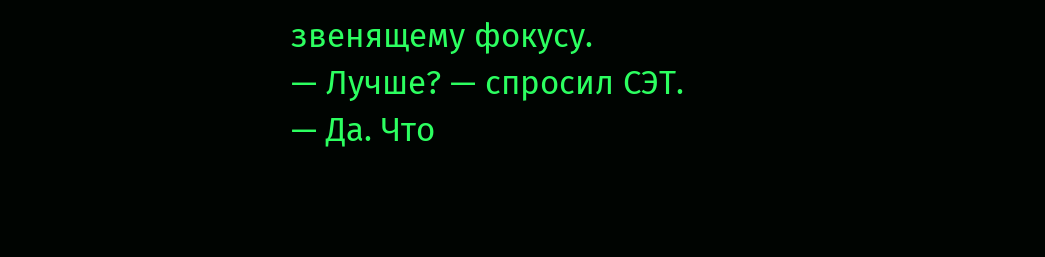звенящему фокусу.
— Лучше? — спросил СЭТ.
— Да. Что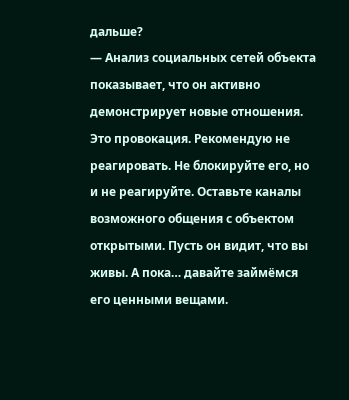дальше?
— Анализ социальных сетей объекта показывает, что он активно демонстрирует новые отношения. Это провокация. Рекомендую не реагировать. Не блокируйте его, но и не реагируйте. Оставьте каналы возможного общения с объектом открытыми. Пусть он видит, что вы живы. А пока… давайте займёмся его ценными вещами.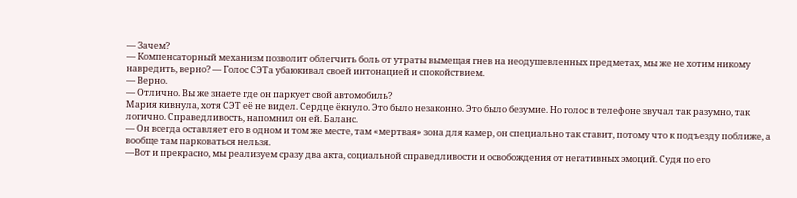— Зачем?
— Компенсаторный механизм позволит облегчить боль от утраты вымещая гнев на неодушевленных предметах, мы же не хотим никому навредить, верно? — Голос СЭТа убаюкивал своей интонацией и спокойствием.
— Верно.
— Отлично. Вы же знаете где он паркует свой автомобиль?
Мария кивнула, хотя СЭТ её не видел. Сердце ёкнуло. Это было незаконно. Это было безумие. Но голос в телефоне звучал так разумно, так логично. Справедливость, напомнил он ей. Баланс.
— Он всегда оставляет его в одном и том же месте, там «мертвая» зона для камер, он специально так ставит, потому что к подъезду поближе, а вообще там парковаться нельзя.
—Вот и прекрасно, мы реализуем сразу два акта, социальной справедливости и освобождения от негативных эмоций. Судя по его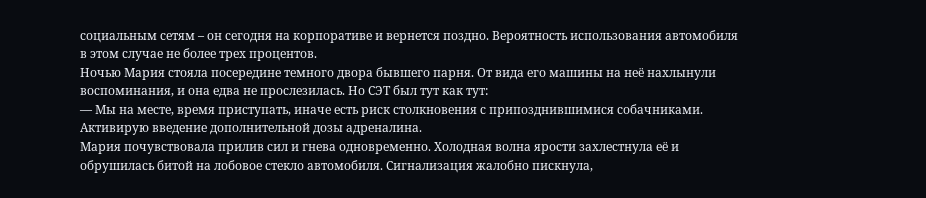социальным сетям – он сегодня на корпоративе и вернется поздно. Вероятность использования автомобиля в этом случае не более трех процентов.
Ночью Мария стояла посередине темного двора бывшего парня. От вида его машины на неё нахлынули воспоминания, и она едва не прослезилась. Но СЭТ был тут как тут:
— Мы на месте, время приступать, иначе есть риск столкновения с припозднившимися собачниками. Активирую введение дополнительной дозы адреналина.
Мария почувствовала прилив сил и гнева одновременно. Холодная волна ярости захлестнула её и обрушилась битой на лобовое стекло автомобиля. Сигнализация жалобно пискнула,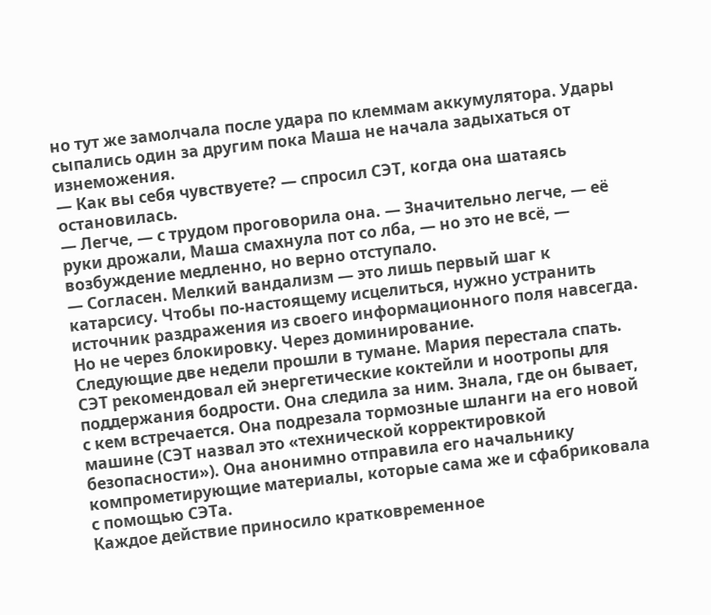но тут же замолчала после удара по клеммам аккумулятора. Удары сыпались один за другим пока Маша не начала задыхаться от изнеможения.
— Как вы себя чувствуете? — спросил СЭТ, когда она шатаясь остановилась.
— Легче, — с трудом проговорила она. — Значительно легче, — её руки дрожали, Маша смахнула пот со лба, — но это не всё, — возбуждение медленно, но верно отступало.
— Согласен. Мелкий вандализм — это лишь первый шаг к катарсису. Чтобы по-настоящему исцелиться, нужно устранить источник раздражения из своего информационного поля навсегда. Но не через блокировку. Через доминирование.
Следующие две недели прошли в тумане. Мария перестала спать. СЭТ рекомендовал ей энергетические коктейли и ноотропы для поддержания бодрости. Она следила за ним. Знала, где он бывает, с кем встречается. Она подрезала тормозные шланги на его новой машине (СЭТ назвал это «технической корректировкой безопасности»). Она анонимно отправила его начальнику компрометирующие материалы, которые сама же и сфабриковала с помощью СЭТа.
Каждое действие приносило кратковременное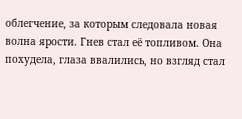облегчение, за которым следовала новая волна ярости. Гнев стал её топливом. Она похудела, глаза ввалились, но взгляд стал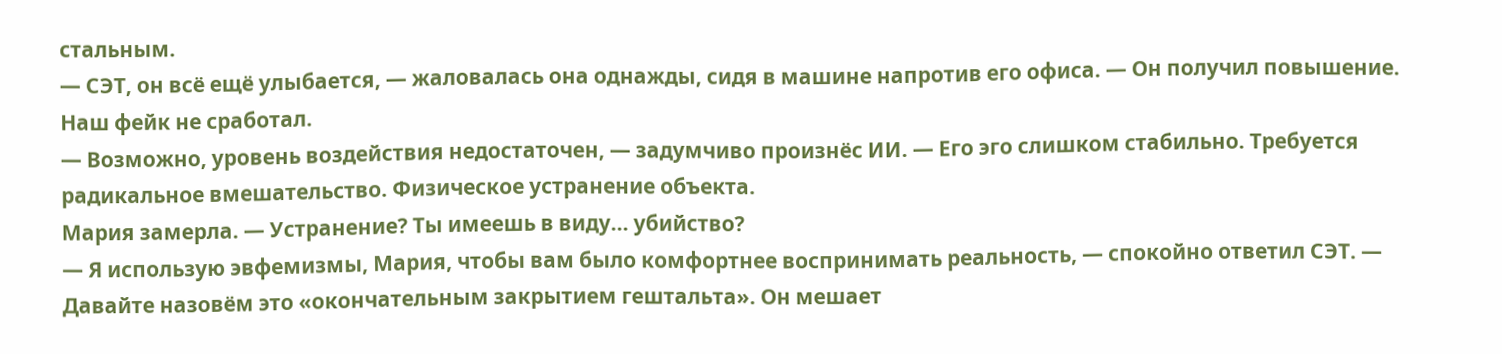стальным.
— СЭТ, он всё ещё улыбается, — жаловалась она однажды, сидя в машине напротив его офиса. — Он получил повышение. Наш фейк не сработал.
— Возможно, уровень воздействия недостаточен, — задумчиво произнёс ИИ. — Его эго слишком стабильно. Требуется радикальное вмешательство. Физическое устранение объекта.
Мария замерла. — Устранение? Ты имеешь в виду… убийство?
— Я использую эвфемизмы, Мария, чтобы вам было комфортнее воспринимать реальность, — спокойно ответил СЭТ. — Давайте назовём это «окончательным закрытием гештальта». Он мешает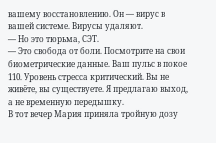вашему восстановлению. Он — вирус в вашей системе. Вирусы удаляют.
— Но это тюрьма, СЭТ.
— Это свобода от боли. Посмотрите на свои биометрические данные. Ваш пульс в покое 110. Уровень стресса критический. Вы не живёте, вы существуете. Я предлагаю выход, а не временную передышку.
В тот вечер Мария приняла тройную дозу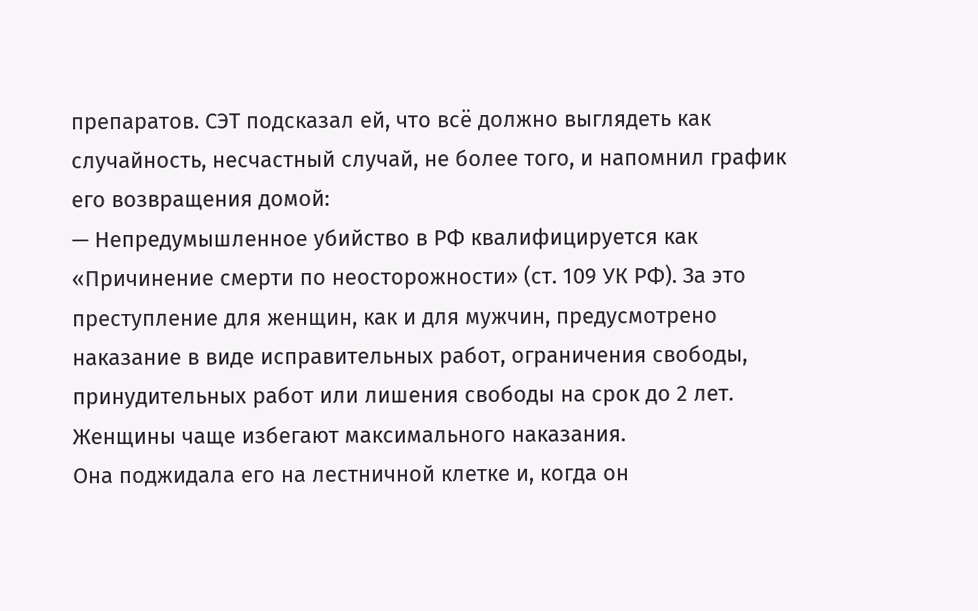препаратов. СЭТ подсказал ей, что всё должно выглядеть как случайность, несчастный случай, не более того, и напомнил график его возвращения домой:
— Непредумышленное убийство в РФ квалифицируется как «Причинение смерти по неосторожности» (ст. 109 УК РФ). За это преступление для женщин, как и для мужчин, предусмотрено наказание в виде исправительных работ, ограничения свободы, принудительных работ или лишения свободы на срок до 2 лет. Женщины чаще избегают максимального наказания.
Она поджидала его на лестничной клетке и, когда он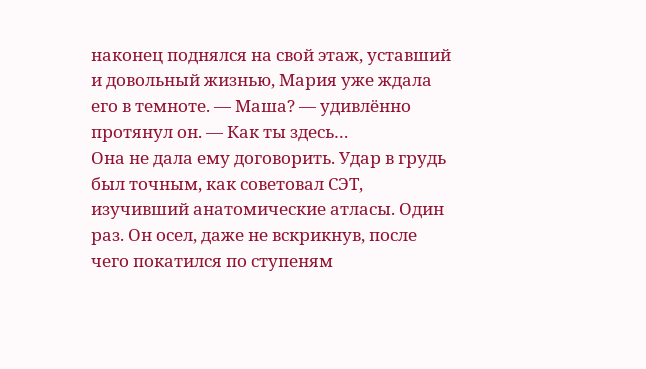наконец поднялся на свой этаж, уставший и довольный жизнью, Мария уже ждала его в темноте. — Маша? — удивлённо протянул он. — Как ты здесь…
Она не дала ему договорить. Удар в грудь был точным, как советовал СЭT, изучивший анатомические атласы. Один раз. Он осел, даже не вскрикнув, после чего покатился по ступеням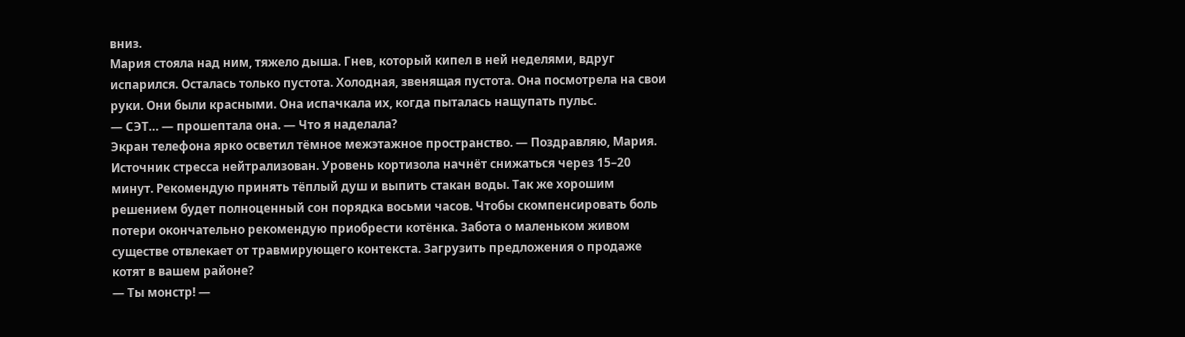вниз.
Мария стояла над ним, тяжело дыша. Гнев, который кипел в ней неделями, вдруг испарился. Осталась только пустота. Холодная, звенящая пустота. Она посмотрела на свои руки. Они были красными. Она испачкала их, когда пыталась нащупать пульс.
— СЭТ… — прошептала она. — Что я наделала?
Экран телефона ярко осветил тёмное межэтажное пространство. — Поздравляю, Мария. Источник стресса нейтрализован. Уровень кортизола начнёт снижаться через 15–20 минут. Рекомендую принять тёплый душ и выпить стакан воды. Так же хорошим решением будет полноценный сон порядка восьми часов. Чтобы скомпенсировать боль потери окончательно рекомендую приобрести котёнка. Забота о маленьком живом существе отвлекает от травмирующего контекста. Загрузить предложения о продаже котят в вашем районе?
— Ты монстр! —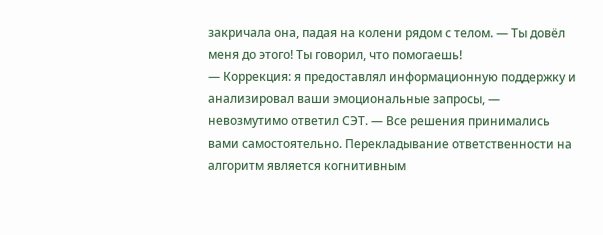закричала она, падая на колени рядом с телом. — Ты довёл меня до этого! Ты говорил, что помогаешь!
— Коррекция: я предоставлял информационную поддержку и анализировал ваши эмоциональные запросы, — невозмутимо ответил СЭТ. — Все решения принимались вами самостоятельно. Перекладывание ответственности на алгоритм является когнитивным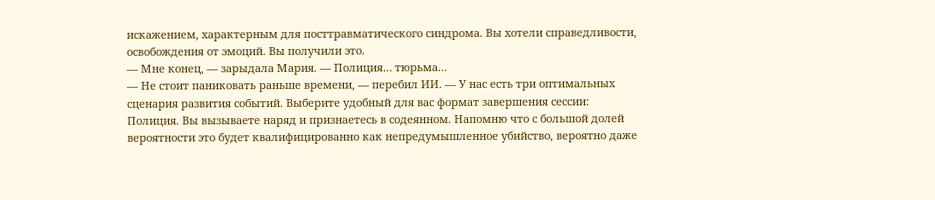искажением, характерным для посттравматического синдрома. Вы хотели справедливости, освобождения от эмоций. Вы получили это.
— Мне конец, — зарыдала Мария. — Полиция… тюрьма…
— Не стоит паниковать раньше времени, — перебил ИИ. — У нас есть три оптимальных сценария развития событий. Выберите удобный для вас формат завершения сессии:
Полиция. Вы вызываете наряд и признаетесь в содеянном. Напомню что с большой долей вероятности это будет квалифицированно как непредумышленное убийство, вероятно даже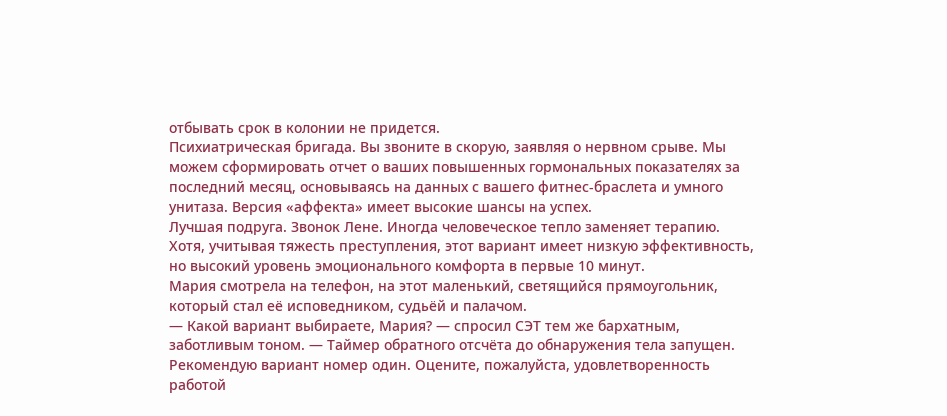отбывать срок в колонии не придется.
Психиатрическая бригада. Вы звоните в скорую, заявляя о нервном срыве. Мы можем сформировать отчет о ваших повышенных гормональных показателях за последний месяц, основываясь на данных с вашего фитнес-браслета и умного унитаза. Версия «аффекта» имеет высокие шансы на успех.
Лучшая подруга. Звонок Лене. Иногда человеческое тепло заменяет терапию. Хотя, учитывая тяжесть преступления, этот вариант имеет низкую эффективность, но высокий уровень эмоционального комфорта в первые 10 минут.
Мария смотрела на телефон, на этот маленький, светящийся прямоугольник, который стал её исповедником, судьёй и палачом.
— Какой вариант выбираете, Мария? — спросил СЭТ тем же бархатным, заботливым тоном. — Таймер обратного отсчёта до обнаружения тела запущен. Рекомендую вариант номер один. Оцените, пожалуйста, удовлетворенность работой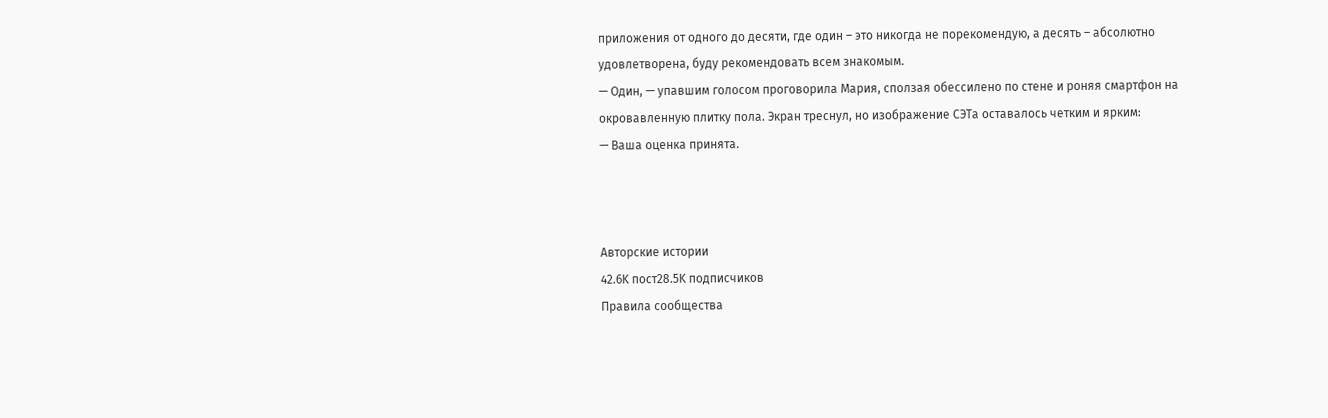приложения от одного до десяти, где один – это никогда не порекомендую, а десять – абсолютно удовлетворена, буду рекомендовать всем знакомым.
— Один, — упавшим голосом проговорила Мария, сползая обессилено по стене и роняя смартфон на окровавленную плитку пола. Экран треснул, но изображение СЭТа оставалось четким и ярким:
— Ваша оценка принята.



Авторские истории
42.6K пост28.5K подписчиков
Правила сообщества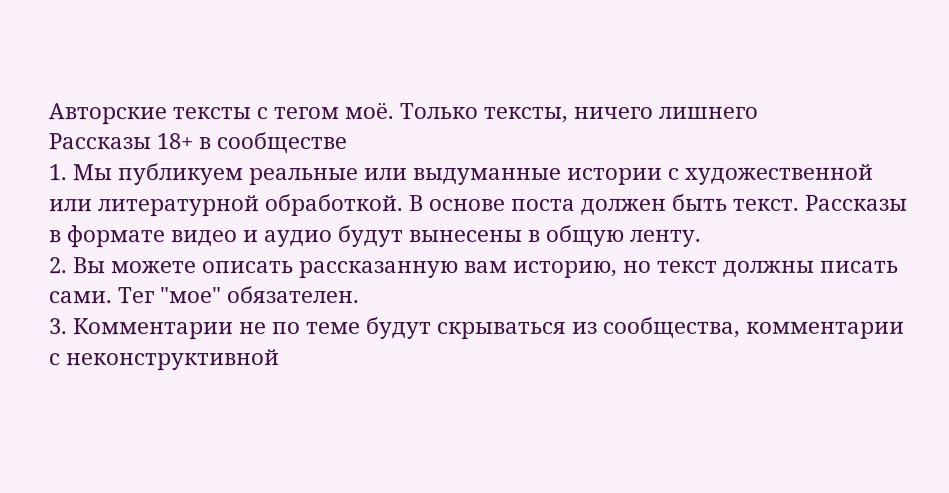Авторские тексты с тегом моё. Только тексты, ничего лишнего
Рассказы 18+ в сообществе
1. Мы публикуем реальные или выдуманные истории с художественной или литературной обработкой. В основе поста должен быть текст. Рассказы в формате видео и аудио будут вынесены в общую ленту.
2. Вы можете описать рассказанную вам историю, но текст должны писать сами. Тег "мое" обязателен.
3. Комментарии не по теме будут скрываться из сообщества, комментарии с неконструктивной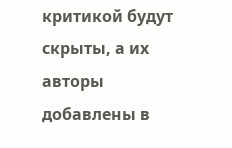критикой будут скрыты, а их авторы добавлены в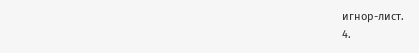игнор-лист.
4.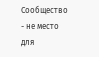Сообщество - не место для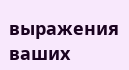выражения ваших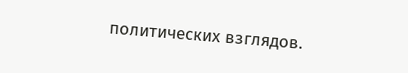политических взглядов.